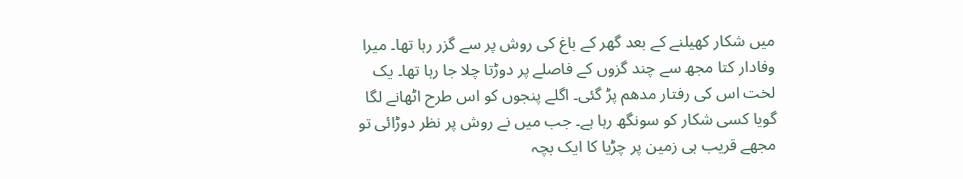میں شکار کھیلنے کے بعد گھر کے باغ کی روش پر سے گزر رہا تھا۔ میرا وفادار کتا مجھ سے چند گزوں کے فاصلے پر دوڑتا چلا جا رہا تھا۔ یک لخت اس کی رفتار مدھم پڑ گئی۔ اگلے پنجوں کو اس طرح اٹھانے لگا گویا کسی شکار کو سونگھ رہا ہے۔ جب میں نے روش پر نظر دوڑائی تو مجھے قریب ہی زمین پر چڑیا کا ایک بچہ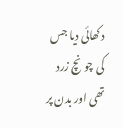دکھائی دیا جس کی چونچ زرد تھی اور بدن پر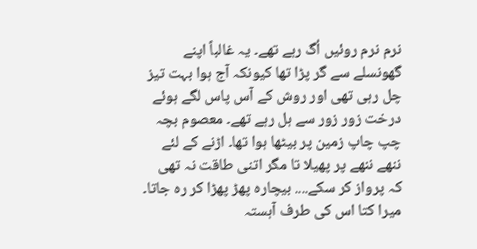نرم نرم روئیں اُگ رہے تھے۔ یہ غالباً اپنے گھونسلے سے گر پڑا تھا کیونکہ آج ہوا بہت تیز چل رہی تھی اور روش کے آس پاس لگے ہوئے درخت زور زور سے ہل رہے تھے۔ معصوم بچہ چپ چاپ زمین پر بیٹھا ہوا تھا۔ اڑنے کے لئے ننھے ننھے پر پھیلا تا مگر اتنی طاقت نہ تھی کہ پرواز کر سکے.... بیچارہ پھڑ پھڑا کر رہ جاتا۔ میرا کتا اس کی طرف آہستہ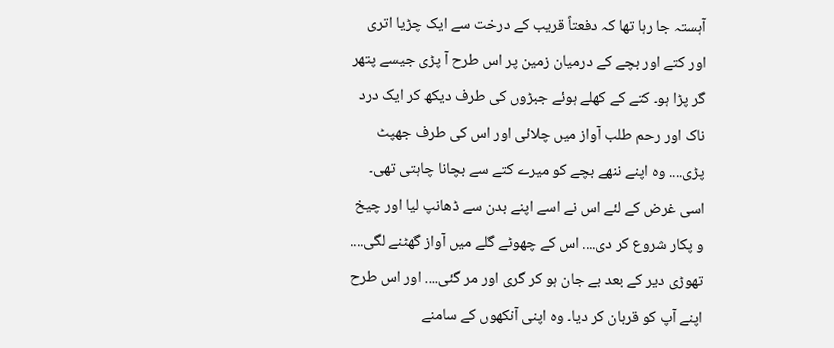آہستہ جا رہا تھا کہ دفعتاً قریب کے درخت سے ایک چڑیا اتری اور کتے اور بچے کے درمیان زمین پر اس طرح آ پڑی جیسے پتھر گر پڑا ہو۔ کتے کے کھلے ہوئے جبڑوں کی طرف دیکھ کر ایک درد ناک اور رحم طلب آواز میں چلائی اور اس کی طرف جھپٹ پڑی.... وہ اپنے ننھے بچے کو میرے کتے سے بچانا چاہتی تھی۔ اسی غرض کے لئے اس نے اسے اپنے بدن سے ڈھانپ لیا اور چیخ و پکار شروع کر دی.... اس کے چھوٹے گلے میں آواز گھٹنے لگی.... تھوڑی دیر کے بعد بے جان ہو کر گری اور مر گئی.... اور اس طرح اپنے آپ کو قربان کر دیا۔ وہ اپنی آنکھوں کے سامنے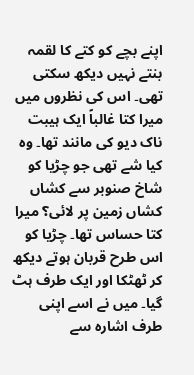اپنے بچے کو کتے کا لقمہ بنتے نہیں دیکھ سکتی تھی۔ اس کی نظروں میں میرا کتا غالباً ایک ہیبت ناک دیو کی مانند تھا۔ وہ کیا شے تھی جو چڑیا کو شاخ صنوبر سے کشاں کشاں زمین پر لائی؟ میرا کتا حساس تھا۔ چڑیا کو اس طرح قربان ہوتے دیکھ کر ٹھٹکا اور ایک طرف ہٹ گیا۔ میں نے اسے اپنی طرف اشارہ سے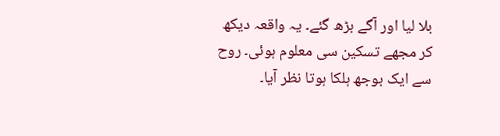بلا لیا اور آگے بڑھ گئے۔ یہ واقعہ دیکھ کر مجھے تسکین سی معلوم ہوئی۔ روح سے ایک بوجھ ہلکا ہوتا نظر آیا۔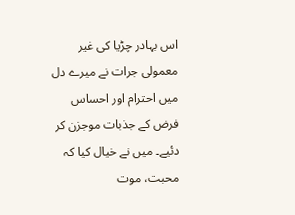اس بہادر چڑیا کی غیر معمولی جرات نے میرے دل میں احترام اور احساس فرض کے جذبات موجزن کر دئیے۔ میں نے خیال کیا کہ محبت، موت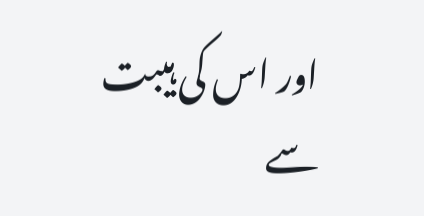اور اس کی ہیبت سے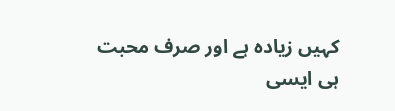کہیں زیادہ ہے اور صرف محبت ہی ایسی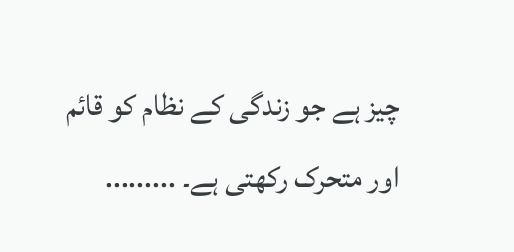چیز ہے جو زندگی کے نظام کو قائم اور متحرک رکھتی ہے۔ .........